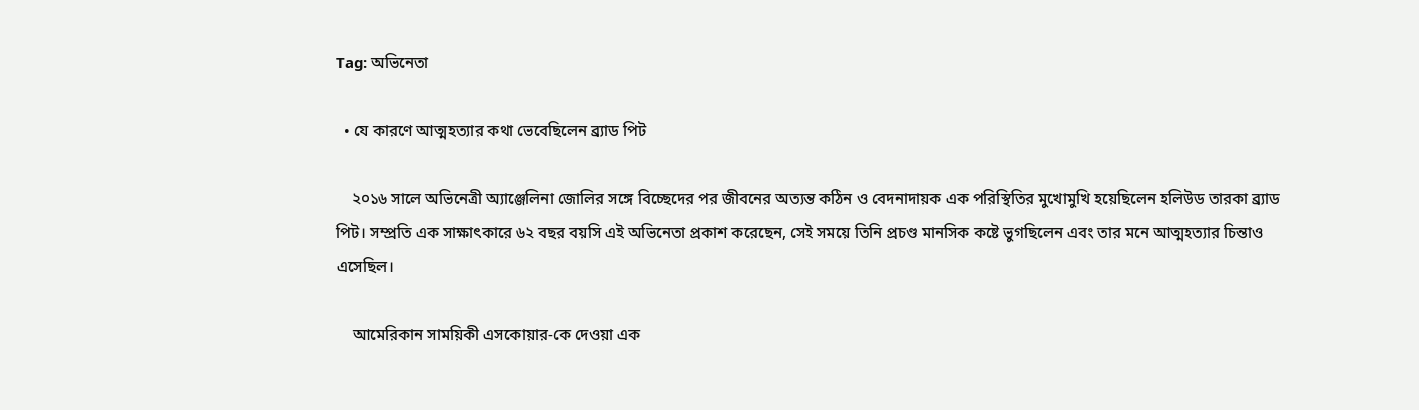Tag: অভিনেতা

  • যে কারণে আত্মহত্যার কথা ভেবেছিলেন ব্র্যাড পিট

    ২০১৬ সালে অভিনেত্রী অ্যাঞ্জেলিনা জোলির সঙ্গে বিচ্ছেদের পর জীবনের অত্যন্ত কঠিন ও বেদনাদায়ক এক পরিস্থিতির মুখোমুখি হয়েছিলেন হলিউড তারকা ব্র্যাড পিট। সম্প্রতি এক সাক্ষাৎকারে ৬২ বছর বয়সি এই অভিনেতা প্রকাশ করেছেন, সেই সময়ে তিনি প্রচণ্ড মানসিক কষ্টে ভুগছিলেন এবং তার মনে আত্মহত্যার চিন্তাও এসেছিল।

    আমেরিকান সাময়িকী এসকোয়ার-কে দেওয়া এক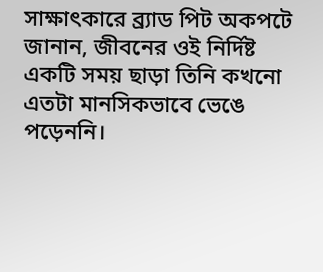সাক্ষাৎকারে ব্র্যাড পিট অকপটে জানান, জীবনের ওই নির্দিষ্ট একটি সময় ছাড়া তিনি কখনো এতটা মানসিকভাবে ভেঙে পড়েননি।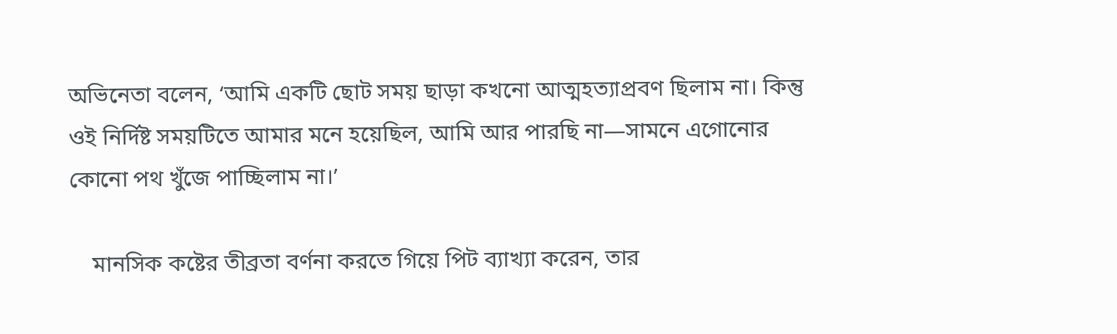অভিনেতা বলেন, ‘আমি একটি ছোট সময় ছাড়া কখনো আত্মহত্যাপ্রবণ ছিলাম না। কিন্তু ওই নির্দিষ্ট সময়টিতে আমার মনে হয়েছিল, আমি আর পারছি না—সামনে এগোনোর কোনো পথ খুঁজে পাচ্ছিলাম না।’

    মানসিক কষ্টের তীব্রতা বর্ণনা করতে গিয়ে পিট ব্যাখ্যা করেন, তার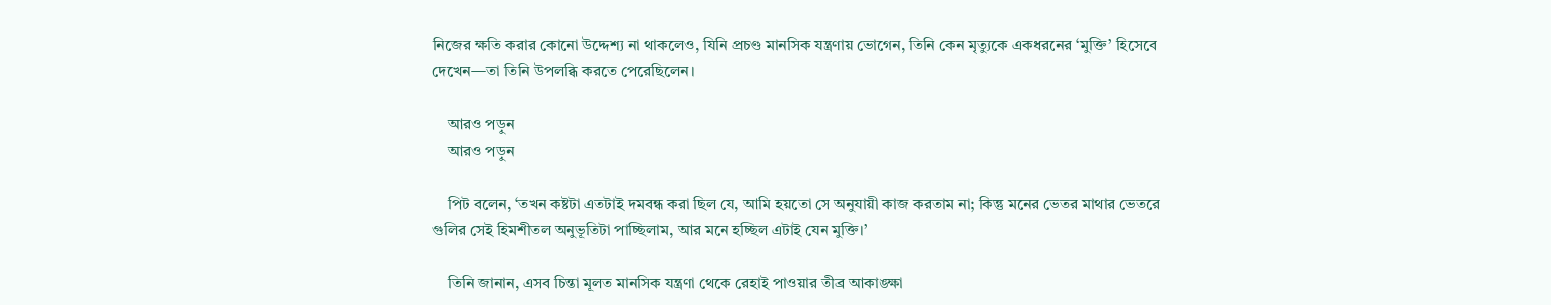নিজের ক্ষতি করার কোনো উদ্দেশ্য না থাকলেও, যিনি প্রচণ্ড মানসিক যন্ত্রণায় ভোগেন, তিনি কেন মৃত্যুকে একধরনের ‘মুক্তি’ হিসেবে দেখেন—তা তিনি উপলব্ধি করতে পেরেছিলেন।

    আরও পড়ুন
    আরও পড়ুন

    পিট বলেন, ‘তখন কষ্টটা এতটাই দমবন্ধ করা ছিল যে, আমি হয়তো সে অনুযায়ী কাজ করতাম না; কিন্তু মনের ভেতর মাথার ভেতরে গুলির সেই হিমশীতল অনুভূতিটা পাচ্ছিলাম, আর মনে হচ্ছিল এটাই যেন মুক্তি।’

    তিনি জানান, এসব চিন্তা মূলত মানসিক যন্ত্রণা থেকে রেহাই পাওয়ার তীব্র আকাঙ্ক্ষা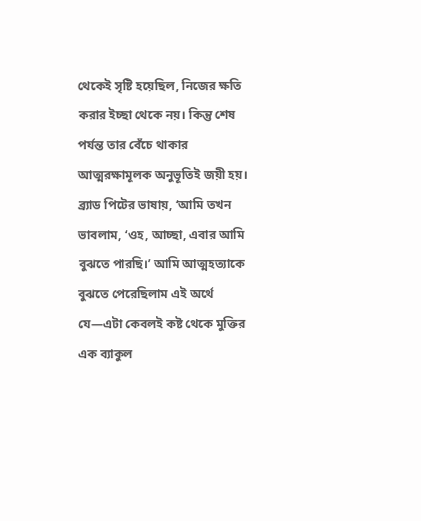থেকেই সৃষ্টি হয়েছিল, নিজের ক্ষতি করার ইচ্ছা থেকে নয়। কিন্তু শেষ পর্যন্ত তার বেঁচে থাকার আত্মরক্ষামূলক অনুভূতিই জয়ী হয়। ব্র্যাড পিটের ভাষায়, ‘আমি তখন ভাবলাম, ‘ওহ, আচ্ছা, এবার আমি বুঝতে পারছি।’ আমি আত্মহত্যাকে বুঝতে পেরেছিলাম এই অর্থে যে—এটা কেবলই কষ্ট থেকে মুক্তির এক ব্যাকুল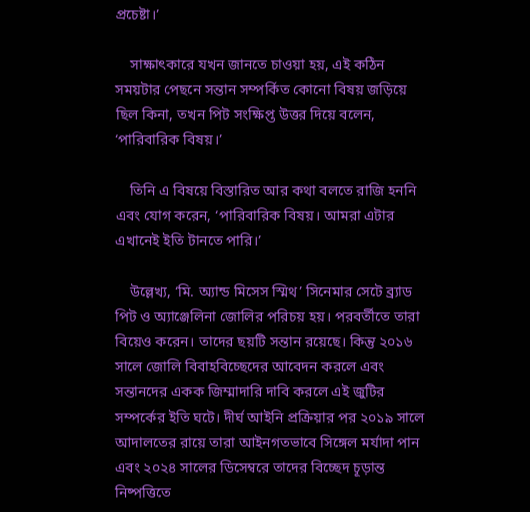প্রচেষ্টা।’

    সাক্ষাৎকারে যখন জানতে চাওয়া হয়, এই কঠিন সময়টার পেছনে সন্তান সম্পর্কিত কোনো বিষয় জড়িয়ে ছিল কিনা, তখন পিট সংক্ষিপ্ত উত্তর দিয়ে বলেন, ‘পারিবারিক বিষয়।’

    তিনি এ বিষয়ে বিস্তারিত আর কথা বলতে রাজি হননি এবং যোগ করেন, ‘পারিবারিক বিষয়। আমরা এটার এখানেই ইতি টানতে পারি।’

    উল্লেখ্য, ‘মি. অ্যান্ড মিসেস স্মিথ’ সিনেমার সেটে ব্র্যাড পিট ও অ্যাঞ্জেলিনা জোলির পরিচয় হয়। পরবর্তীতে তারা বিয়েও করেন। তাদের ছয়টি সন্তান রয়েছে। কিন্তু ২০১৬ সালে জোলি বিবাহবিচ্ছেদের আবেদন করলে এবং সন্তানদের একক জিম্মাদারি দাবি করলে এই জুটির সম্পর্কের ইতি ঘটে। দীর্ঘ আইনি প্রক্রিয়ার পর ২০১৯ সালে আদালতের রায়ে তারা আইনগতভাবে সিঙ্গেল মর্যাদা পান এবং ২০২৪ সালের ডিসেম্বরে তাদের বিচ্ছেদ চূড়ান্ত নিষ্পত্তিতে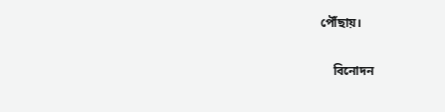পৌঁছায়।

    বিনোদন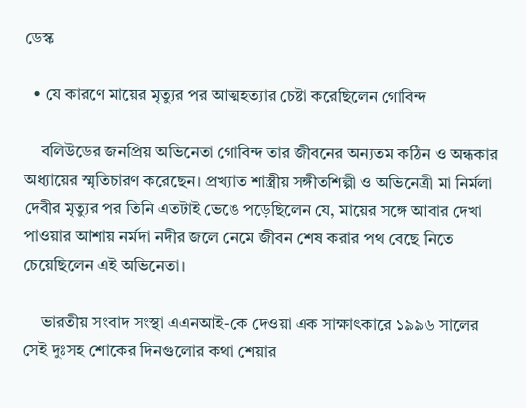ডেস্ক

  • যে কারণে মায়ের মৃত্যুর পর আত্মহত্যার চেষ্টা করেছিলেন গোবিন্দ

    বলিউডের জনপ্রিয় অভিনেতা গোবিন্দ তার জীবনের অন্যতম কঠিন ও অন্ধকার অধ্যায়ের স্মৃতিচারণ করেছেন। প্রখ্যাত শাস্ত্রীয় সঙ্গীতশিল্পী ও অভিনেত্রী মা নির্মলা দেবীর মৃত্যুর পর তিনি এতটাই ভেঙে পড়েছিলেন যে, মায়ের সঙ্গে আবার দেখা পাওয়ার আশায় নর্মদা নদীর জলে নেমে জীবন শেষ করার পথ বেছে নিতে চেয়েছিলেন এই অভিনেতা।

    ভারতীয় সংবাদ সংস্থা এএনআই-কে দেওয়া এক সাক্ষাৎকারে ১৯৯৬ সালের সেই দুঃসহ শোকের দিনগুলোর কথা শেয়ার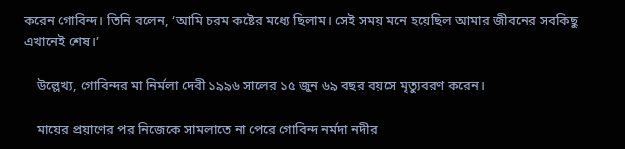করেন গোবিন্দ। তিনি বলেন, ‘আমি চরম কষ্টের মধ্যে ছিলাম। সেই সময় মনে হয়েছিল আমার জীবনের সবকিছু এখানেই শেষ।’

    উল্লেখ্য, গোবিন্দর মা নির্মলা দেবী ১৯৯৬ সালের ১৫ জুন ৬৯ বছর বয়সে মৃত্যুবরণ করেন।

    মায়ের প্রয়াণের পর নিজেকে সামলাতে না পেরে গোবিন্দ নর্মদা নদীর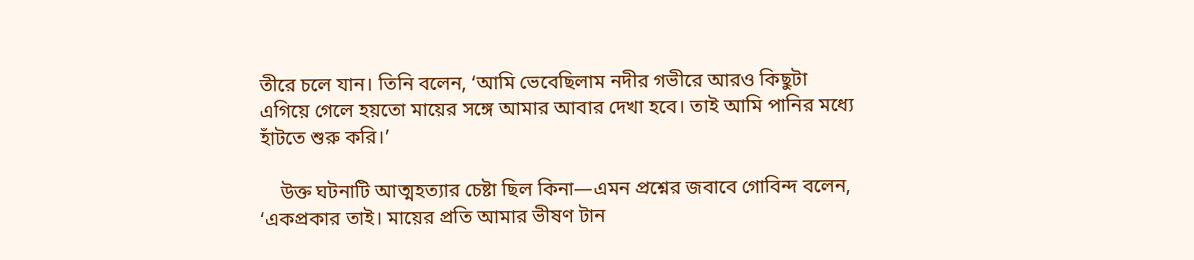তীরে চলে যান। তিনি বলেন, ‘আমি ভেবেছিলাম নদীর গভীরে আরও কিছুটা এগিয়ে গেলে হয়তো মায়ের সঙ্গে আমার আবার দেখা হবে। তাই আমি পানির মধ্যে হাঁটতে শুরু করি।’

    উক্ত ঘটনাটি আত্মহত্যার চেষ্টা ছিল কিনা—এমন প্রশ্নের জবাবে গোবিন্দ বলেন, ‘একপ্রকার তাই। মায়ের প্রতি আমার ভীষণ টান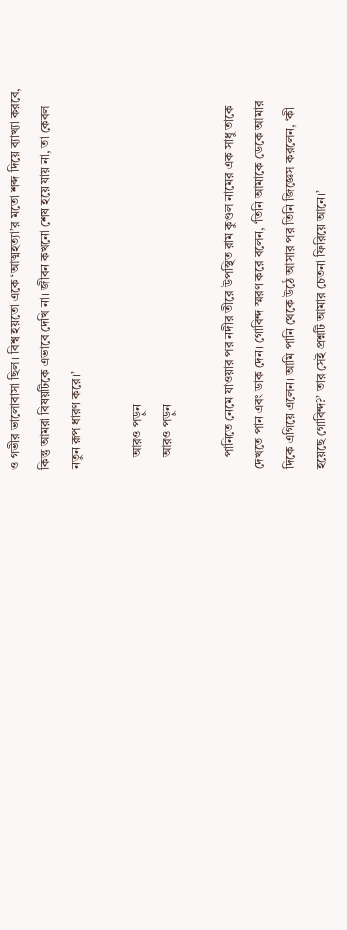ও গভীর ভালোবাসা ছিল। বিশ্ব হয়তো একে ‘আত্মহত্যা’র মতো শব্দ দিয়ে ব্যাখ্যা করবে, কিন্তু আমরা বিষয়টিকে এভাবে দেখি না। জীবন কখনো শেষ হয়ে যায় না, তা কেবল নতুন রূপ ধারণ করে।’

    আরও পড়ুন
    আরও পড়ুন

    পানিতে নেমে যাওয়ার পর নদীর তীরে উপস্থিত রাম কুণ্ডল নামের এক সাধু তাকে দেখতে পান এবং ডাক দেন। গোবিন্দ স্মরণ করে বলেন, ‘তিনি আমাকে ডেকে আমার দিকে এগিয়ে এলেন। আমি পানি থেকে উঠে আসার পর তিনি জিজ্ঞেস করলেন, ‘কী হয়েছে গোবিন্দ?’ তার সেই প্রশ্নটি আমার চেতনা ফিরিয়ে আনে।’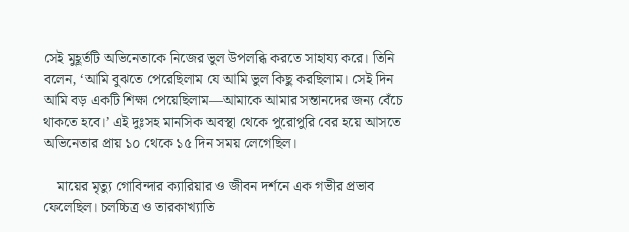সেই মুহূর্তটি অভিনেতাকে নিজের ভুল উপলব্ধি করতে সাহায্য করে। তিনি বলেন, ‘আমি বুঝতে পেরেছিলাম যে আমি ভুল কিছু করছিলাম। সেই দিন আমি বড় একটি শিক্ষা পেয়েছিলাম—আমাকে আমার সন্তানদের জন্য বেঁচে থাকতে হবে।’ এই দুঃসহ মানসিক অবস্থা থেকে পুরোপুরি বের হয়ে আসতে অভিনেতার প্রায় ১০ থেকে ১৫ দিন সময় লেগেছিল।

    মায়ের মৃত্যু গোবিন্দার ক্যারিয়ার ও জীবন দর্শনে এক গভীর প্রভাব ফেলেছিল। চলচ্চিত্র ও তারকাখ্যাতি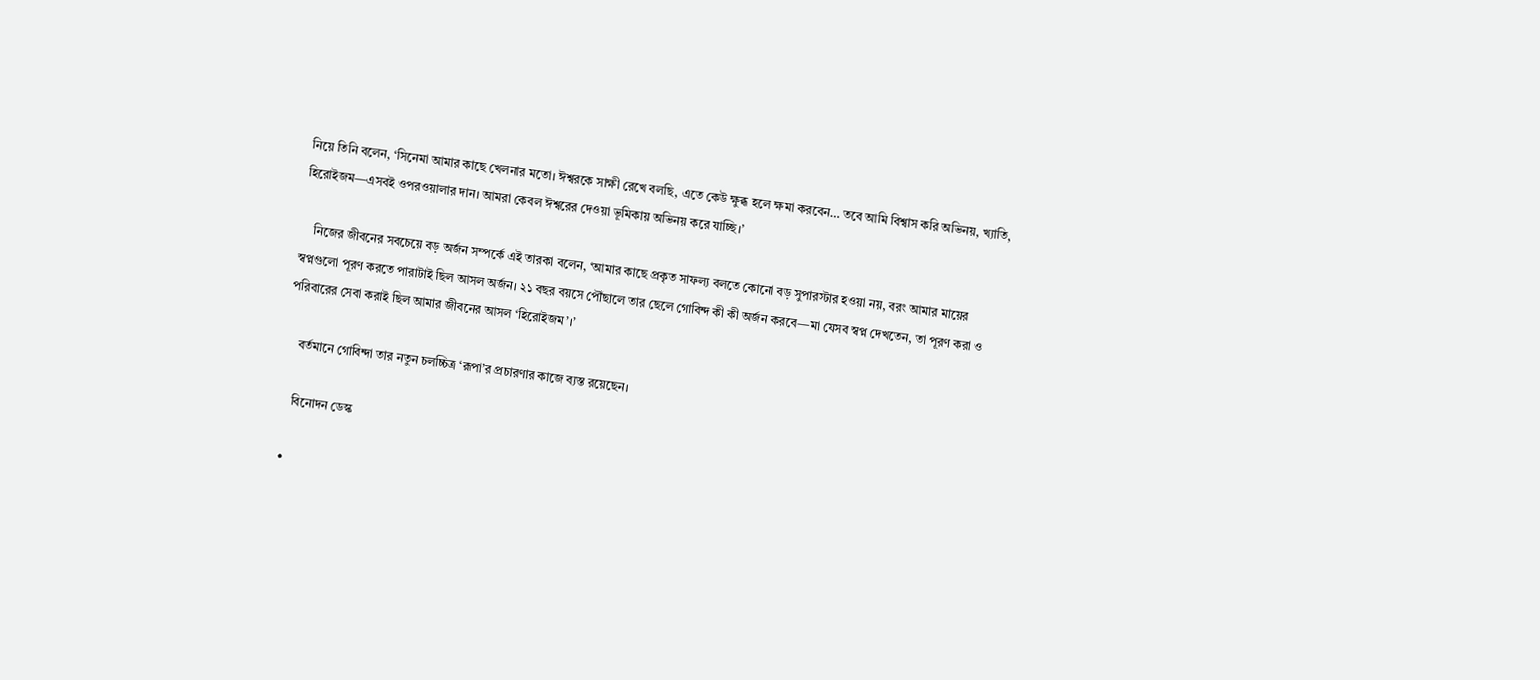নিয়ে তিনি বলেন, ‘সিনেমা আমার কাছে খেলনার মতো। ঈশ্বরকে সাক্ষী রেখে বলছি, এতে কেউ ক্ষুব্ধ হলে ক্ষমা করবেন… তবে আমি বিশ্বাস করি অভিনয়, খ্যাতি, হিরোইজম—এসবই ওপরওয়ালার দান। আমরা কেবল ঈশ্বরের দেওয়া ভূমিকায় অভিনয় করে যাচ্ছি।’

    নিজের জীবনের সবচেয়ে বড় অর্জন সম্পর্কে এই তারকা বলেন, ‘আমার কাছে প্রকৃত সাফল্য বলতে কোনো বড় সুপারস্টার হওয়া নয়, বরং আমার মায়ের স্বপ্নগুলো পূরণ করতে পারাটাই ছিল আসল অর্জন। ২১ বছর বয়সে পৌঁছালে তার ছেলে গোবিন্দ কী কী অর্জন করবে—মা যেসব স্বপ্ন দেখতেন, তা পূরণ করা ও পরিবারের সেবা করাই ছিল আমার জীবনের আসল ‘হিরোইজম’।’

    বর্তমানে গোবিন্দা তার নতুন চলচ্চিত্র ‘রূপা’র প্রচারণার কাজে ব্যস্ত রয়েছেন।

    বিনোদন ডেস্ক

  •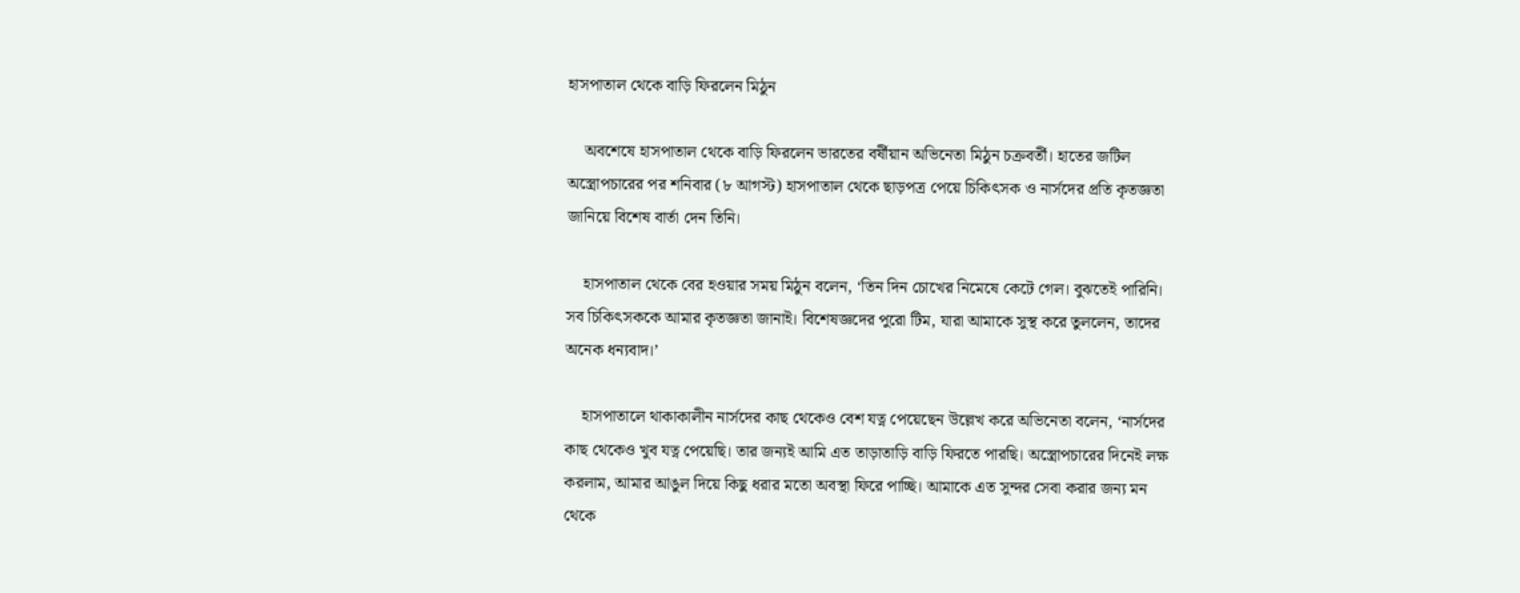হাসপাতাল থেকে বাড়ি ফিরলেন মিঠুন

    অবশেষে হাসপাতাল থেকে বাড়ি ফিরলেন ভারতের বর্ষীয়ান অভিনেতা মিঠুন চক্রবর্তী। হাতের জটিল অস্ত্রোপচারের পর শনিবার (৮ আগস্ট) হাসপাতাল থেকে ছাড়পত্র পেয়ে চিকিৎসক ও নার্সদের প্রতি কৃতজ্ঞতা জানিয়ে বিশেষ বার্তা দেন তিনি।

    হাসপাতাল থেকে বের হওয়ার সময় মিঠুন বলেন, ‘তিন দিন চোখের নিমেষে কেটে গেল। বুঝতেই পারিনি। সব চিকিৎসককে আমার কৃতজ্ঞতা জানাই। বিশেষজ্ঞদের পুরো টিম, যারা আমাকে সুস্থ করে তুললেন, তাদের অনেক ধন্যবাদ।’

    হাসপাতালে থাকাকালীন নার্সদের কাছ থেকেও বেশ যত্ন পেয়েছেন উল্লেখ করে অভিনেতা বলেন, ‘নার্সদের কাছ থেকেও খুব যত্ন পেয়েছি। তার জন্যই আমি এত তাড়াতাড়ি বাড়ি ফিরতে পারছি। অস্ত্রোপচারের দিনেই লক্ষ করলাম, আমার আঙুল দিয়ে কিছু ধরার মতো অবস্থা ফিরে পাচ্ছি। আমাকে এত সুন্দর সেবা করার জন্য মন থেকে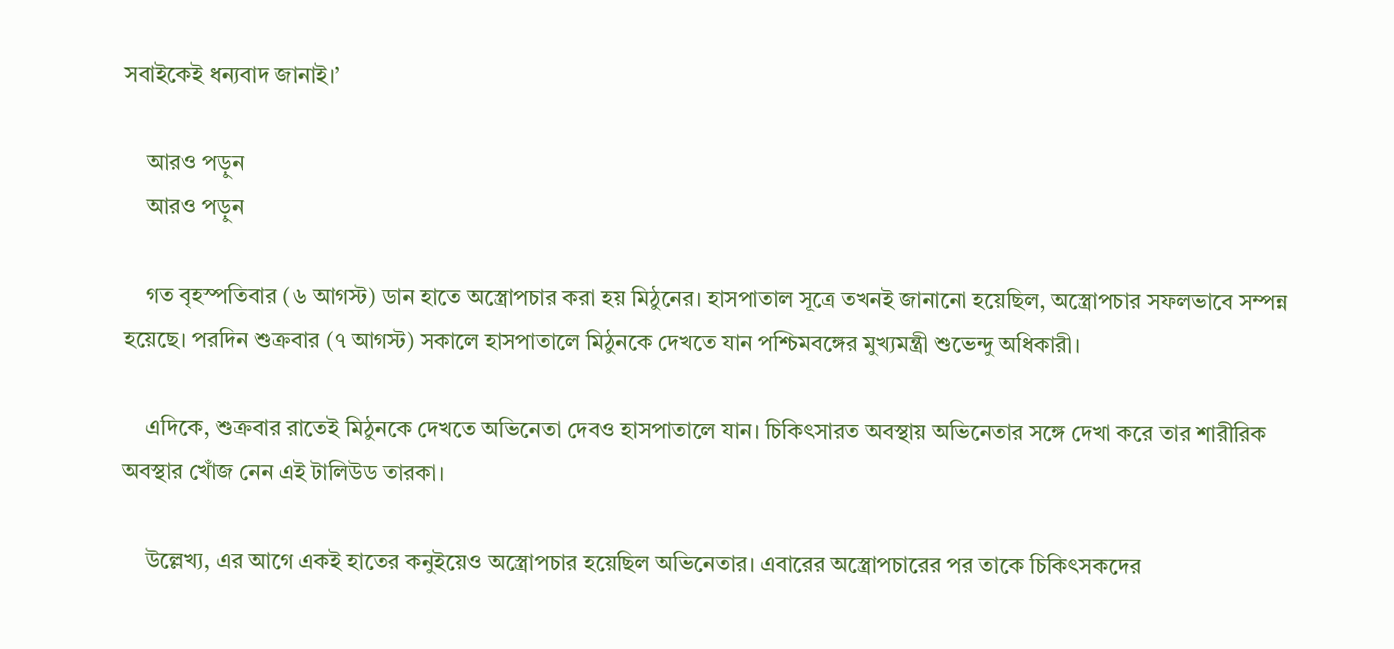সবাইকেই ধন্যবাদ জানাই।’

    আরও পড়ুন
    আরও পড়ুন

    গত বৃহস্পতিবার (৬ আগস্ট) ডান হাতে অস্ত্রোপচার করা হয় মিঠুনের। হাসপাতাল সূত্রে তখনই জানানো হয়েছিল, অস্ত্রোপচার সফলভাবে সম্পন্ন হয়েছে। পরদিন শুক্রবার (৭ আগস্ট) সকালে হাসপাতালে মিঠুনকে দেখতে যান পশ্চিমবঙ্গের মুখ্যমন্ত্রী শুভেন্দু অধিকারী।

    এদিকে, শুক্রবার রাতেই মিঠুনকে দেখতে অভিনেতা দেবও হাসপাতালে যান। চিকিৎসারত অবস্থায় অভিনেতার সঙ্গে দেখা করে তার শারীরিক অবস্থার খোঁজ নেন এই টালিউড তারকা।

    উল্লেখ্য, এর আগে একই হাতের কনুইয়েও অস্ত্রোপচার হয়েছিল অভিনেতার। এবারের অস্ত্রোপচারের পর তাকে চিকিৎসকদের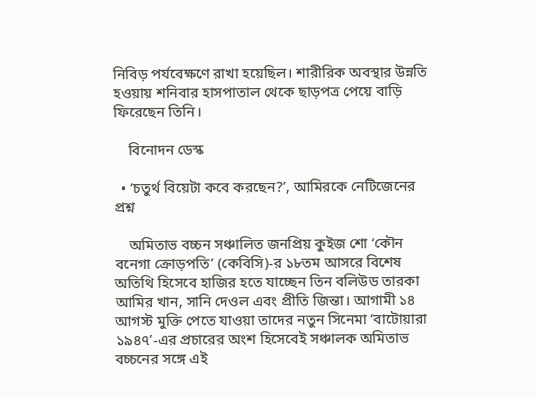নিবিড় পর্যবেক্ষণে রাখা হয়েছিল। শারীরিক অবস্থার উন্নতি হওয়ায় শনিবার হাসপাতাল থেকে ছাড়পত্র পেয়ে বাড়ি ফিরেছেন তিনি।

    বিনোদন ডেস্ক

  • ‘চতুর্থ বিয়েটা কবে করছেন?’, আমিরকে নেটিজেনের প্রশ্ন

    অমিতাভ বচ্চন সঞ্চালিত জনপ্রিয় কুইজ শো ‘কৌন বনেগা ক্রোড়পতি’ (কেবিসি)-র ১৮তম আসরে বিশেষ অতিথি হিসেবে হাজির হতে যাচ্ছেন তিন বলিউড তারকা আমির খান, সানি দেওল এবং প্রীতি জিন্তা। আগামী ১৪ আগস্ট মুক্তি পেতে যাওয়া তাদের নতুন সিনেমা ‘বাটোয়ারা ১৯৪৭’-এর প্রচারের অংশ হিসেবেই সঞ্চালক অমিতাভ বচ্চনের সঙ্গে এই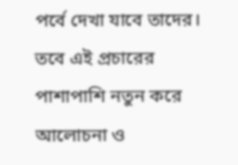পর্বে দেখা যাবে তাদের। তবে এই প্রচারের পাশাপাশি নতুন করে আলোচনা ও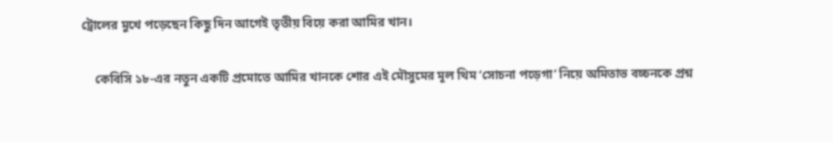ট্রোলের মুখে পড়েছেন কিছু দিন আগেই তৃতীয় বিয়ে করা আমির খান।

    কেবিসি ১৮-এর নতুন একটি প্রমোতে আমির খানকে শোর এই মৌসুমের মূল থিম ‘সোচনা পড়েগা’ নিয়ে অমিতাভ বচ্চনকে প্রশ্ন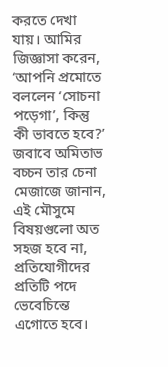করতে দেখা যায়। আমির জিজ্ঞাসা করেন, ‘আপনি প্রমোতে বললেন ‘সোচনা পড়েগা’, কিন্তু কী ভাবতে হবে?’ জবাবে অমিতাভ বচ্চন তার চেনা মেজাজে জানান, এই মৌসুমে বিষয়গুলো অত সহজ হবে না, প্রতিযোগীদের প্রতিটি পদে ভেবেচিন্তে এগোতে হবে।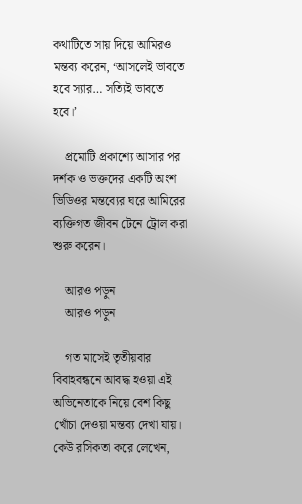কথাটিতে সায় দিয়ে আমিরও মন্তব্য করেন, ‘আসলেই ভাবতে হবে স্যার… সত্যিই ভাবতে হবে।’

    প্রমোটি প্রকাশ্যে আসার পর দর্শক ও ভক্তদের একটি অংশ ভিডিওর মন্তব্যের ঘরে আমিরের ব্যক্তিগত জীবন টেনে ট্রোল করা শুরু করেন।

    আরও পড়ুন
    আরও পড়ুন

    গত মাসেই তৃতীয়বার বিবাহবন্ধনে আবদ্ধ হওয়া এই অভিনেতাকে নিয়ে বেশ কিছু খোঁচা দেওয়া মন্তব্য দেখা যায়। কেউ রসিকতা করে লেখেন,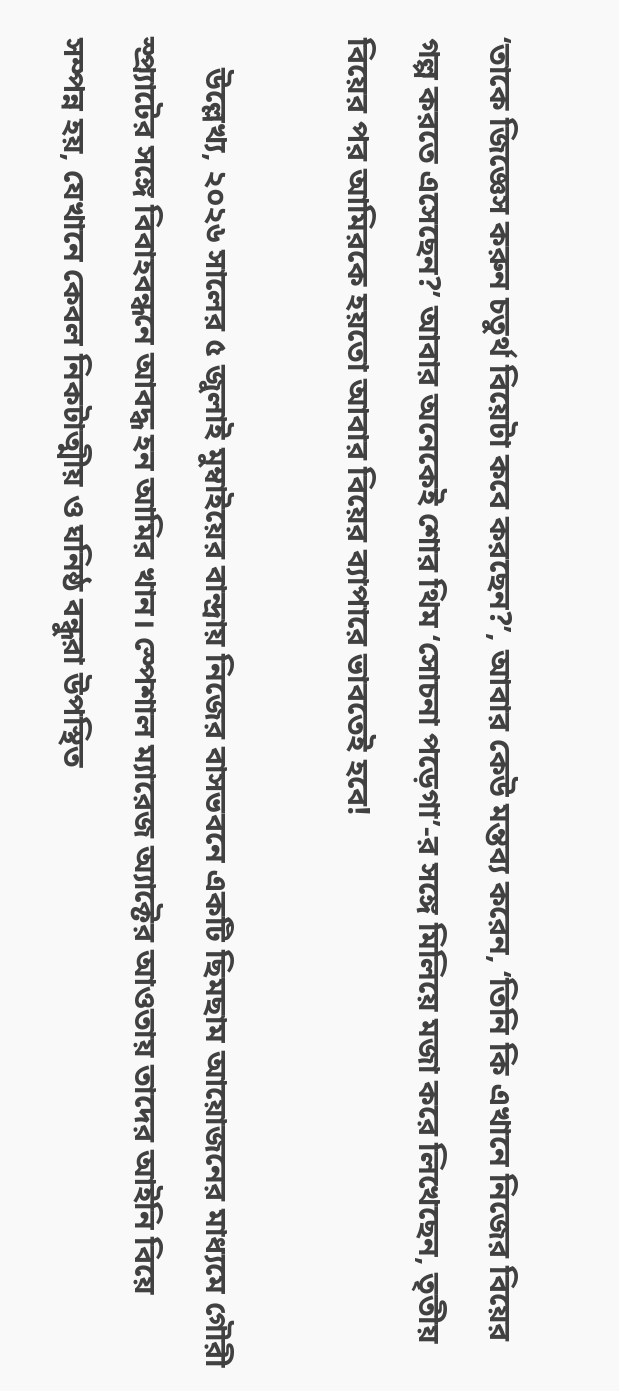‘তাকে জিজ্ঞেস করুন চতুর্থ বিয়েটা কবে করছেন?’, আবার কেউ মন্তব্য করেন, ‘তিনি কি এখানে নিজের বিয়ের গল্প করতে এসেছেন?’ আবার অনেকেই শোর থিম ‘সোচনা পড়েগা’-র সঙ্গে মিলিয়ে মজা করে লিখেছেন, তৃতীয় বিয়ের পর আমিরকে হয়তো আবার বিয়ের ব্যাপারে ভাবতেই হবে!

    উল্লেখ্য, ২০২৬ সালের ৫ জুলাই মুম্বাইয়ের বান্দ্রায় নিজের বাসভবনে একটি ছিমছাম আয়োজনের মাধ্যমে গৌরী স্প্র্যাটের সঙ্গে বিবাহবন্ধনে আবদ্ধ হন আমির খান। স্পেশাল ম্যারেজ অ্যাক্টের আওতায় তাদের আইনি বিয়ে সম্পন্ন হয়, যেখানে কেবল নিকটাত্মীয় ও ঘনিষ্ঠ বন্ধুরা উপস্থিত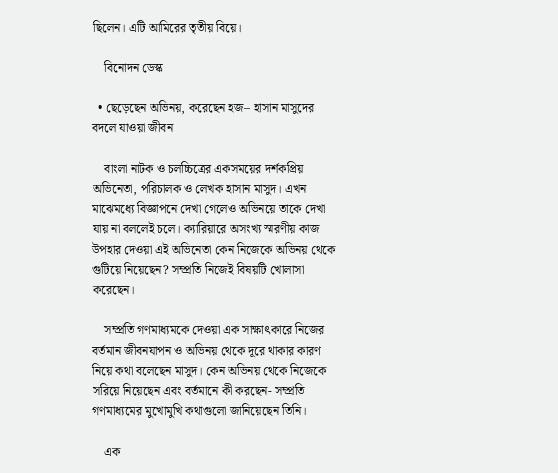ছিলেন। এটি আমিরের তৃতীয় বিয়ে।

    বিনোদন ডেস্ক

  • ছেড়েছেন অভিনয়, করেছেন হজ– হাসান মাসুদের বদলে যাওয়া জীবন

    বাংলা নাটক ও চলচ্চিত্রের একসময়ের দর্শকপ্রিয় অভিনেতা, পরিচালক ও লেখক হাসান মাসুদ। এখন মাঝেমধ্যে বিজ্ঞাপনে দেখা গেলেও অভিনয়ে তাকে দেখা যায় না বললেই চলে। ক্যারিয়ারে অসংখ্য স্মরণীয় কাজ উপহার দেওয়া এই অভিনেতা কেন নিজেকে অভিনয় থেকে গুটিয়ে নিয়েছেন? সম্প্রতি নিজেই বিষয়টি খোলাসা করেছেন।

    সম্প্রতি গণমাধ্যমকে দেওয়া এক সাক্ষাৎকারে নিজের বর্তমান জীবনযাপন ও অভিনয় থেকে দূরে থাকার কারণ নিয়ে কথা বলেছেন মাসুদ। কেন অভিনয় থেকে নিজেকে সরিয়ে নিয়েছেন এবং বর্তমানে কী করছেন- সম্প্রতি গণমাধ্যমের মুখোমুখি কথাগুলো জানিয়েছেন তিনি।

    এক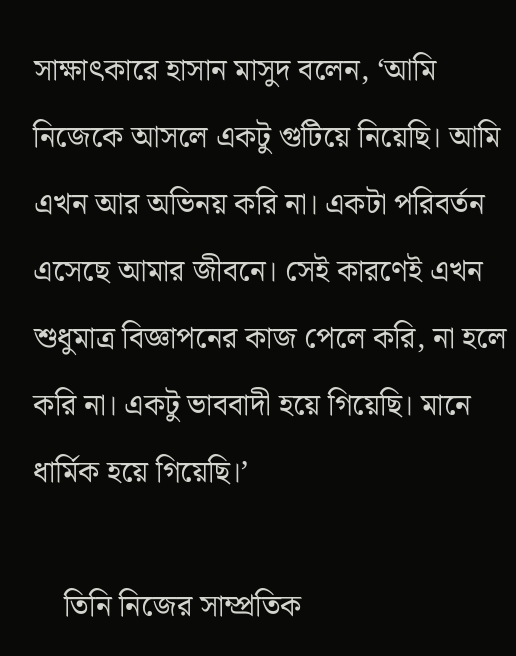সাক্ষাৎকারে হাসান মাসুদ বলেন, ‘আমি নিজেকে আসলে একটু গুটিয়ে নিয়েছি। আমি এখন আর অভিনয় করি না। একটা পরিবর্তন এসেছে আমার জীবনে। সেই কারণেই এখন শুধুমাত্র বিজ্ঞাপনের কাজ পেলে করি, না হলে করি না। একটু ভাববাদী হয়ে গিয়েছি। মানে ধার্মিক হয়ে গিয়েছি।’

    তিনি নিজের সাম্প্রতিক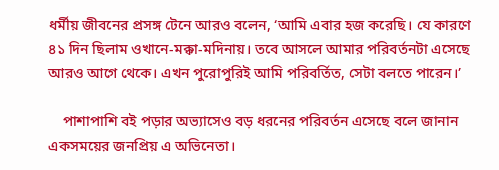ধর্মীয় জীবনের প্রসঙ্গ টেনে আরও বলেন, ‘আমি এবার হজ করেছি। যে কারণে ৪১ দিন ছিলাম ওখানে-মক্কা-মদিনায়। তবে আসলে আমার পরিবর্তনটা এসেছে আরও আগে থেকে। এখন পুরোপুরিই আমি পরিবর্তিত, সেটা বলতে পারেন।’

    পাশাপাশি বই পড়ার অভ্যাসেও বড় ধরনের পরিবর্তন এসেছে বলে জানান একসময়ের জনপ্রিয় এ অভিনেতা।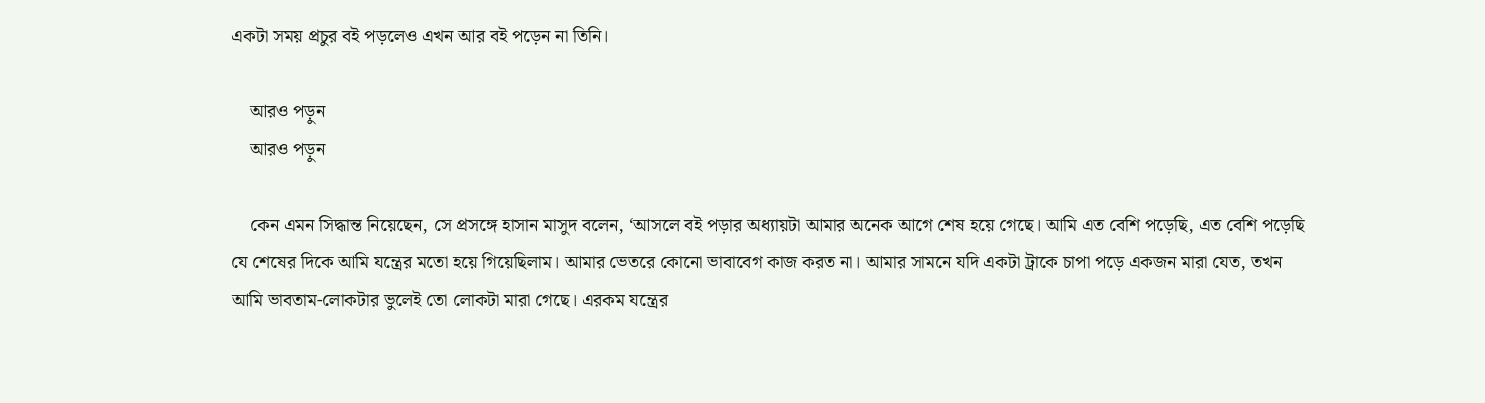একটা সময় প্রচুর বই পড়লেও এখন আর বই পড়েন না তিনি।

    আরও পড়ুন
    আরও পড়ুন

    কেন এমন সিদ্ধান্ত নিয়েছেন, সে প্রসঙ্গে হাসান মাসুদ বলেন, ‘আসলে বই পড়ার অধ্যায়টা আমার অনেক আগে শেষ হয়ে গেছে। আমি এত বেশি পড়েছি, এত বেশি পড়েছি যে শেষের দিকে আমি যন্ত্রের মতো হয়ে গিয়েছিলাম। আমার ভেতরে কোনো ভাবাবেগ কাজ করত না। আমার সামনে যদি একটা ট্রাকে চাপা পড়ে একজন মারা যেত, তখন আমি ভাবতাম-লোকটার ভুলেই তো লোকটা মারা গেছে। এরকম যন্ত্রের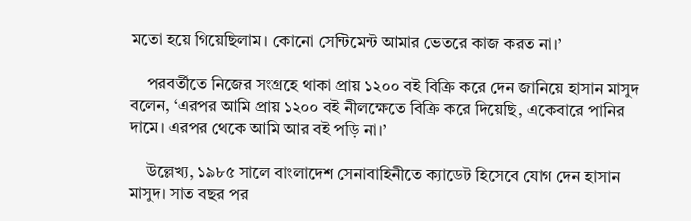মতো হয়ে গিয়েছিলাম। কোনো সেন্টিমেন্ট আমার ভেতরে কাজ করত না।’

    পরবর্তীতে নিজের সংগ্রহে থাকা প্রায় ১২০০ বই বিক্রি করে দেন জানিয়ে হাসান মাসুদ বলেন, ‘এরপর আমি প্রায় ১২০০ বই নীলক্ষেতে বিক্রি করে দিয়েছি, একেবারে পানির দামে। এরপর থেকে আমি আর বই পড়ি না।’

    উল্লেখ্য, ১৯৮৫ সালে বাংলাদেশ সেনাবাহিনীতে ক্যাডেট হিসেবে যোগ দেন হাসান মাসুদ। সাত বছর পর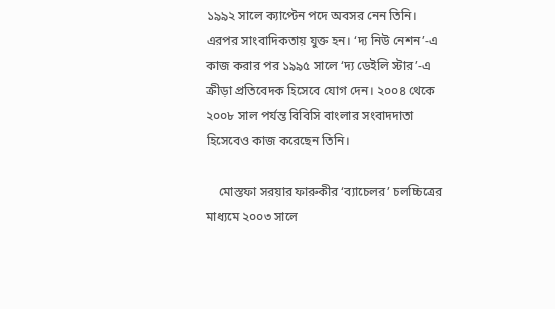১৯৯২ সালে ক্যাপ্টেন পদে অবসর নেন তিনি। এরপর সাংবাদিকতায় যুক্ত হন। ‘দ্য নিউ নেশন’-এ কাজ করার পর ১৯৯৫ সালে ‘দ্য ডেইলি স্টার’-এ ক্রীড়া প্রতিবেদক হিসেবে যোগ দেন। ২০০৪ থেকে ২০০৮ সাল পর্যন্ত বিবিসি বাংলার সংবাদদাতা হিসেবেও কাজ করেছেন তিনি।

    মোস্তফা সরয়ার ফারুকীর ‘ব্যাচেলর’ চলচ্চিত্রের মাধ্যমে ২০০৩ সালে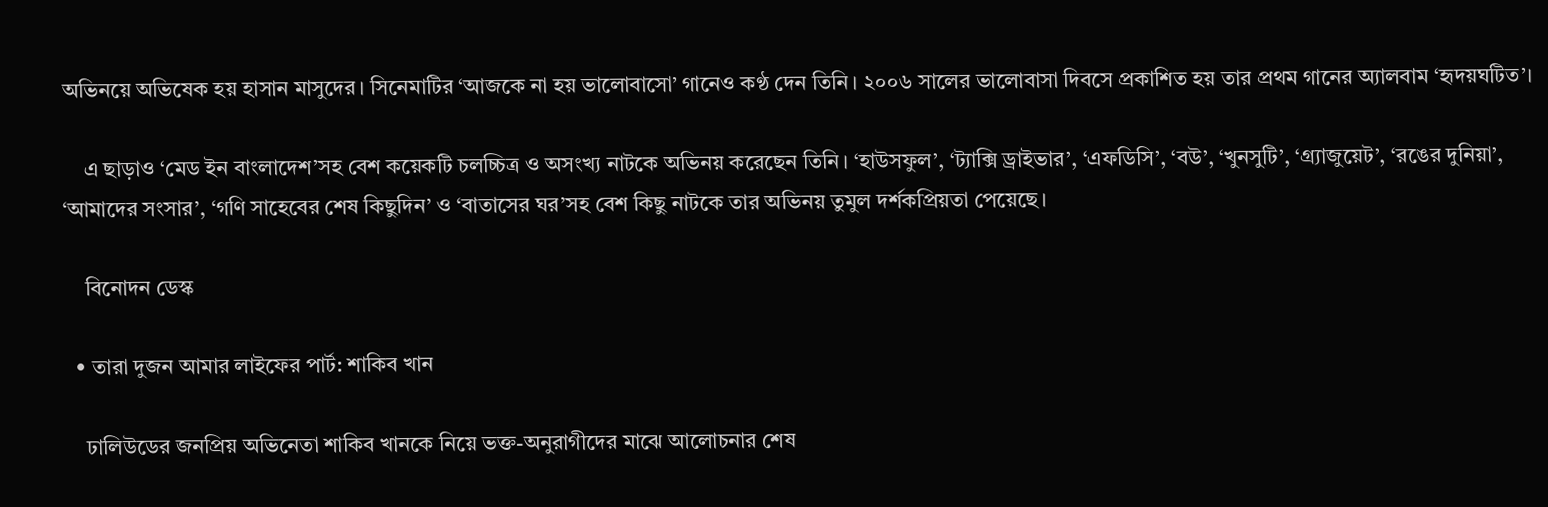অভিনয়ে অভিষেক হয় হাসান মাসুদের। সিনেমাটির ‘আজকে না হয় ভালোবাসো’ গানেও কণ্ঠ দেন তিনি। ২০০৬ সালের ভালোবাসা দিবসে প্রকাশিত হয় তার প্রথম গানের অ্যালবাম ‘হৃদয়ঘটিত’।

    এ ছাড়াও ‘মেড ইন বাংলাদেশ’সহ বেশ কয়েকটি চলচ্চিত্র ও অসংখ্য নাটকে অভিনয় করেছেন তিনি। ‘হাউসফুল’, ‘ট্যাক্সি ড্রাইভার’, ‘এফডিসি’, ‘বউ’, ‘খুনসুটি’, ‘গ্র্যাজুয়েট’, ‘রঙের দুনিয়া’, ‘আমাদের সংসার’, ‘গণি সাহেবের শেষ কিছুদিন’ ও ‘বাতাসের ঘর’সহ বেশ কিছু নাটকে তার অভিনয় তুমুল দর্শকপ্রিয়তা পেয়েছে।

    বিনোদন ডেস্ক

  • তারা দুজন আমার লাইফের পার্ট: শাকিব খান

    ঢালিউডের জনপ্রিয় অভিনেতা শাকিব খানকে নিয়ে ভক্ত-অনুরাগীদের মাঝে আলোচনার শেষ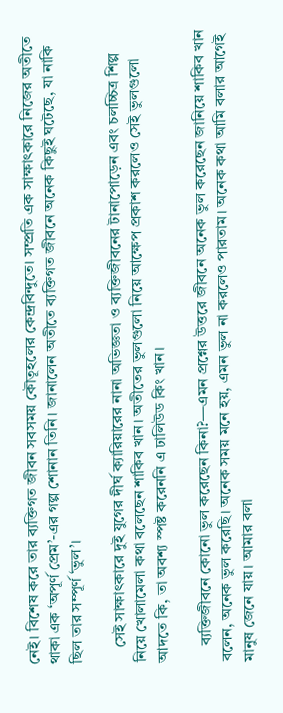নেই। বিশেষ করে তার ব্যক্তিগত জীবন সবসময় কৌতূহলের কেন্দ্রবিন্দুতে। সম্প্রতি এক সাক্ষাৎকারে নিজের অতীতে থাকা এক ‘অপূর্ণ প্রেম’-এর গল্প শোনান তিনি। জানালেন অতীতে ব্যক্তিগত জীবনে অনেক কিছুই ঘটেছে, যা নাকি ছিল তার সম্পূর্ণ ‘ভুল’।

    সেই সাক্ষাৎকারে দুই যুগের দীর্ঘ ক্যারিয়ারের নানা অভিজ্ঞতা ও ব্যক্তিজীবনের টানাপোড়েন এবং চলচ্চিত্র শিল্প নিয়ে খোলামেলা কথা বলেছেন শাকিব খান। অতীতের ভুলগুলো নিয়ে আক্ষেপ প্রকাশ করলেও সেই ভুলগুলো আদতে কি, তা অবশ্য স্পষ্ট করেননি এ ঢালিউড কিং খান।

    ব্যক্তিজীবনে কোনো ভুল করেছেন কিনা?—এমন প্রশ্নের উত্তরে জীবনে অনেক ভুল করেছেন জানিয়ে শাকিব খান বলেন, অনেক ভুল করেছি। অনেক সময় মনে হয়, এমন ভুল না করলেও পারতাম। অনেক কথা আমি বলার আগেই মানুষ জেনে যায়। আমার বলা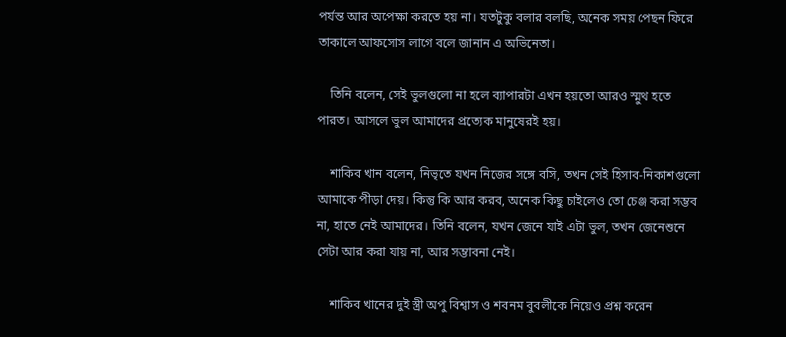পর্যন্ত আর অপেক্ষা করতে হয় না। যতটুকু বলার বলছি, অনেক সময় পেছন ফিরে তাকালে আফসোস লাগে বলে জানান এ অভিনেতা।

    তিনি বলেন, সেই ভুলগুলো না হলে ব্যাপারটা এখন হয়তো আরও স্মুথ হতে পারত। আসলে ভুল আমাদের প্রত্যেক মানুষেরই হয়।

    শাকিব খান বলেন, নিভৃতে যখন নিজের সঙ্গে বসি, তখন সেই হিসাব-নিকাশগুলো আমাকে পীড়া দেয়। কিন্তু কি আর করব, অনেক কিছু চাইলেও তো চেঞ্জ করা সম্ভব না, হাতে নেই আমাদের। তিনি বলেন, যখন জেনে যাই এটা ভুল, তখন জেনেশুনে সেটা আর করা যায় না, আর সম্ভাবনা নেই।

    শাকিব খানের দুই স্ত্রী অপু বিশ্বাস ও শবনম বুবলীকে নিয়েও প্রশ্ন করেন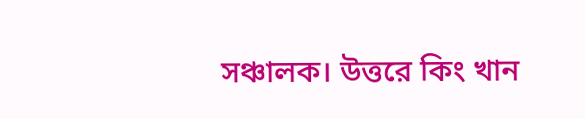সঞ্চালক। উত্তরে কিং খান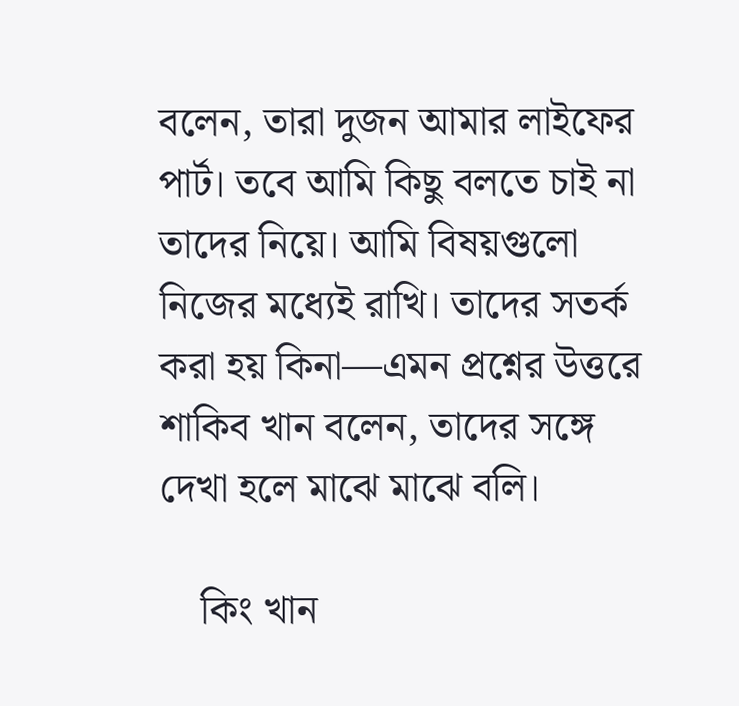বলেন, তারা দুজন আমার লাইফের পার্ট। তবে আমি কিছু বলতে চাই না তাদের নিয়ে। আমি বিষয়গুলো নিজের মধ্যেই রাখি। তাদের সতর্ক করা হয় কিনা—এমন প্রশ্নের উত্তরে শাকিব খান বলেন, তাদের সঙ্গে দেখা হলে মাঝে মাঝে বলি।

    কিং খান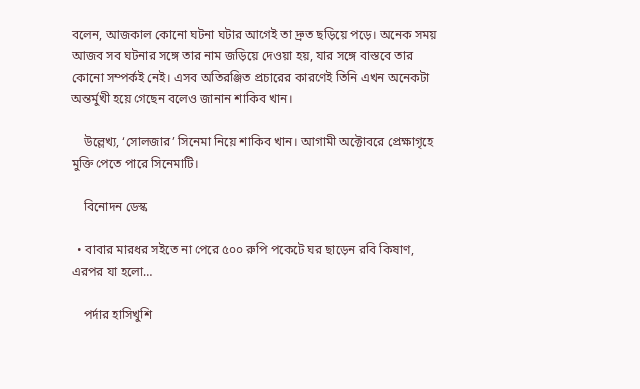বলেন, আজকাল কোনো ঘটনা ঘটার আগেই তা দ্রুত ছড়িয়ে পড়ে। অনেক সময় আজব সব ঘটনার সঙ্গে তার নাম জড়িয়ে দেওয়া হয়, যার সঙ্গে বাস্তবে তার কোনো সম্পর্কই নেই। এসব অতিরঞ্জিত প্রচারের কারণেই তিনি এখন অনেকটা অন্তর্মুখী হয়ে গেছেন বলেও জানান শাকিব খান।

    উল্লেখ্য, ‘সোলজার’ সিনেমা নিয়ে শাকিব খান। আগামী অক্টোবরে প্রেক্ষাগৃহে মুক্তি পেতে পারে সিনেমাটি।

    বিনোদন ডেস্ক

  • বাবার মারধর সইতে না পেরে ৫০০ রুপি পকেটে ঘর ছাড়েন রবি কিষাণ, এরপর যা হলো…

    পর্দার হাসিখুশি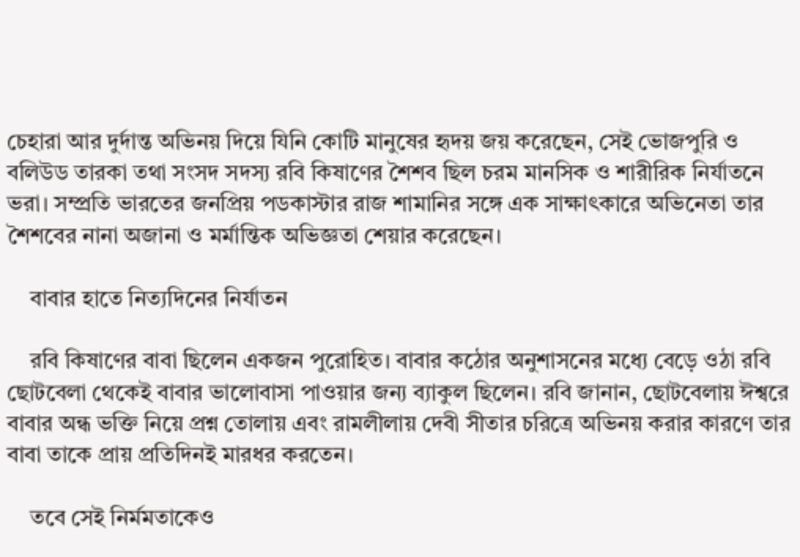চেহারা আর দুর্দান্ত অভিনয় দিয়ে যিনি কোটি মানুষের হৃদয় জয় করেছেন, সেই ভোজপুরি ও বলিউড তারকা তথা সংসদ সদস্য রবি কিষাণের শৈশব ছিল চরম মানসিক ও শারীরিক নির্যাতনে ভরা। সম্প্রতি ভারতের জনপ্রিয় পডকাস্টার রাজ শামানির সঙ্গে এক সাক্ষাৎকারে অভিনেতা তার শৈশবের নানা অজানা ও মর্মান্তিক অভিজ্ঞতা শেয়ার করেছেন।

    বাবার হাতে নিত্যদিনের নির্যাতন

    রবি কিষাণের বাবা ছিলেন একজন পুরোহিত। বাবার কঠোর অনুশাসনের মধ্যে বেড়ে ওঠা রবি ছোটবেলা থেকেই বাবার ভালোবাসা পাওয়ার জন্য ব্যাকুল ছিলেন। রবি জানান, ছোটবেলায় ঈশ্বরে বাবার অন্ধ ভক্তি নিয়ে প্রশ্ন তোলায় এবং রামলীলায় দেবী সীতার চরিত্রে অভিনয় করার কারণে তার বাবা তাকে প্রায় প্রতিদিনই মারধর করতেন।

    তবে সেই নির্মমতাকেও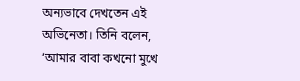অন্যভাবে দেখতেন এই অভিনেতা। তিনি বলেন, ‘আমার বাবা কখনো মুখে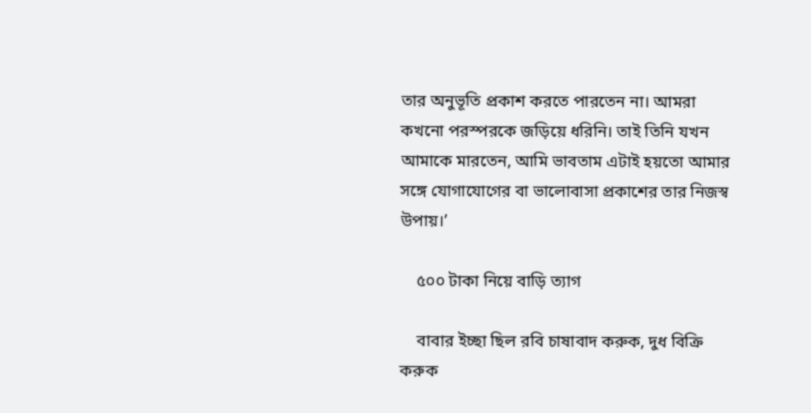তার অনুভূতি প্রকাশ করতে পারতেন না। আমরা কখনো পরস্পরকে জড়িয়ে ধরিনি। তাই তিনি যখন আমাকে মারতেন, আমি ভাবতাম এটাই হয়তো আমার সঙ্গে যোগাযোগের বা ভালোবাসা প্রকাশের তার নিজস্ব উপায়।’

    ৫০০ টাকা নিয়ে বাড়ি ত্যাগ

    বাবার ইচ্ছা ছিল রবি চাষাবাদ করুক, দুধ বিক্রি করুক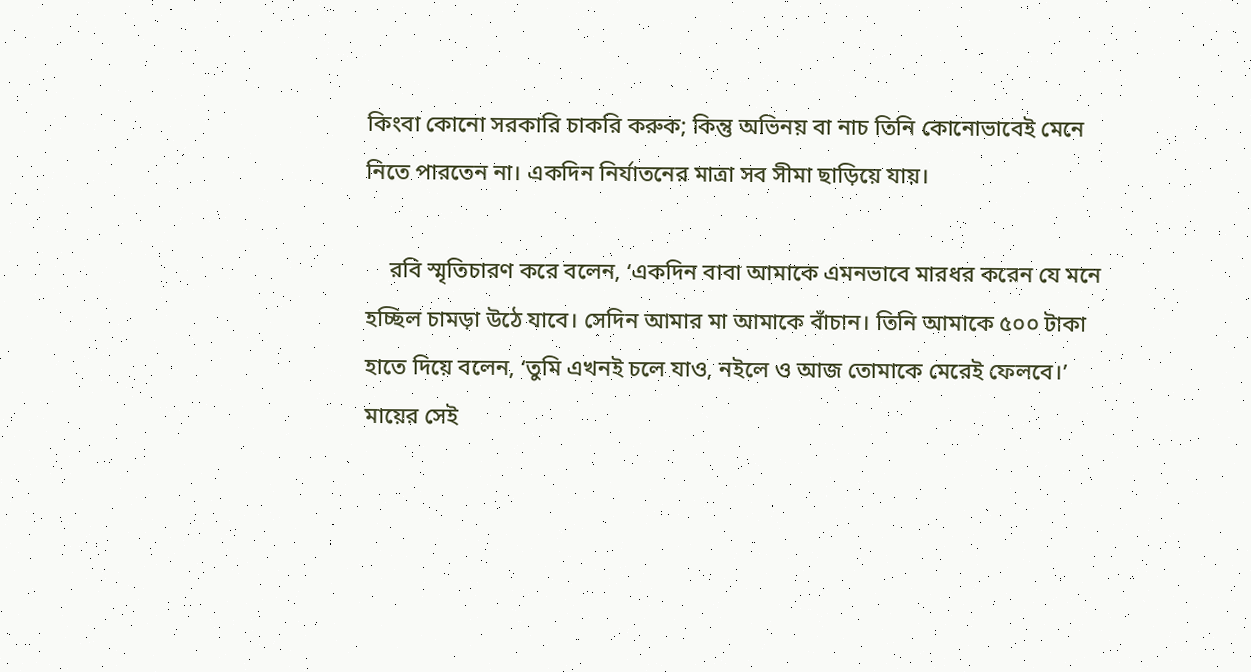কিংবা কোনো সরকারি চাকরি করুক; কিন্তু অভিনয় বা নাচ তিনি কোনোভাবেই মেনে নিতে পারতেন না। একদিন নির্যাতনের মাত্রা সব সীমা ছাড়িয়ে যায়।

    রবি স্মৃতিচারণ করে বলেন, ‘একদিন বাবা আমাকে এমনভাবে মারধর করেন যে মনে হচ্ছিল চামড়া উঠে যাবে। সেদিন আমার মা আমাকে বাঁচান। তিনি আমাকে ৫০০ টাকা হাতে দিয়ে বলেন, ‘তুমি এখনই চলে যাও, নইলে ও আজ তোমাকে মেরেই ফেলবে।’ মায়ের সেই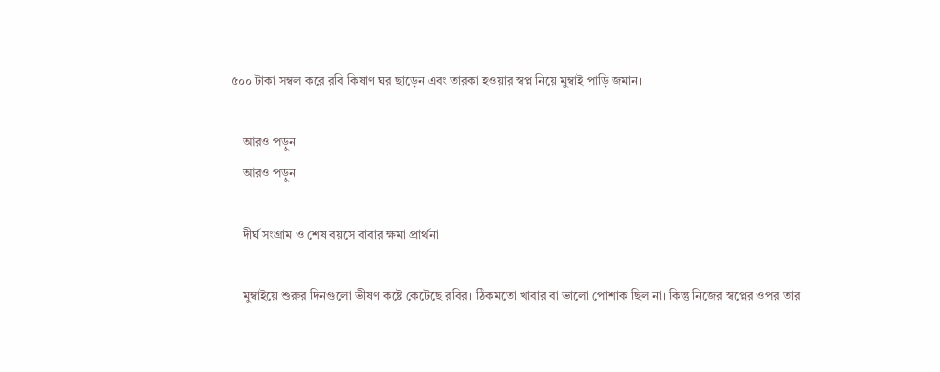৫০০ টাকা সম্বল করে রবি কিষাণ ঘর ছাড়েন এবং তারকা হওয়ার স্বপ্ন নিয়ে মুম্বাই পাড়ি জমান।

    আরও পড়ুন
    আরও পড়ুন

    দীর্ঘ সংগ্রাম ও শেষ বয়সে বাবার ক্ষমা প্রার্থনা

    মুম্বাইয়ে শুরুর দিনগুলো ভীষণ কষ্টে কেটেছে রবির। ঠিকমতো খাবার বা ভালো পোশাক ছিল না। কিন্তু নিজের স্বপ্নের ওপর তার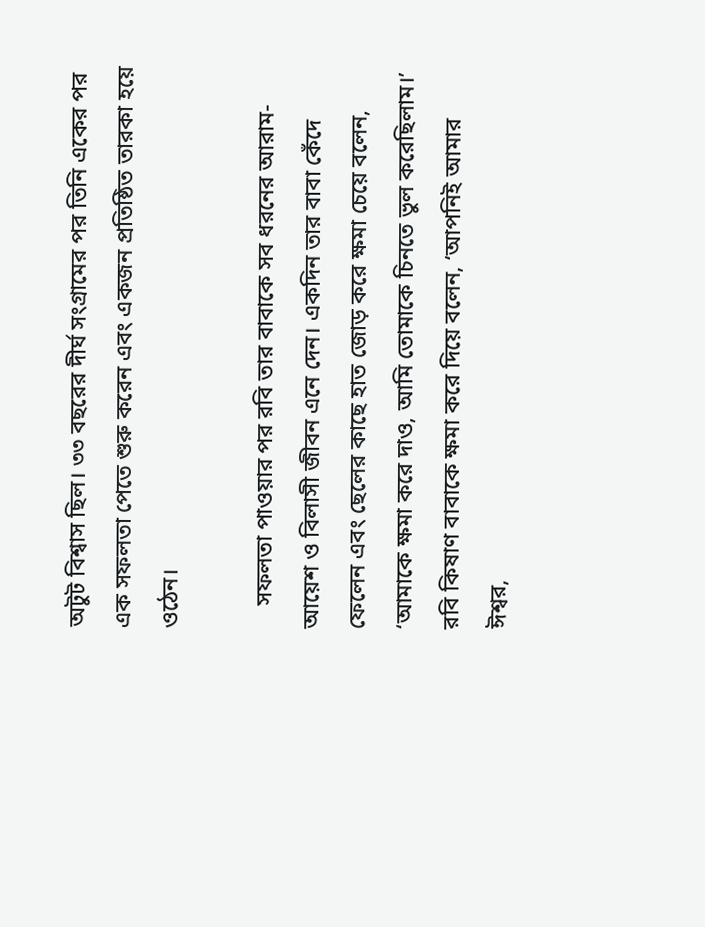অটুট বিশ্বাস ছিল। ৩৩ বছরের দীর্ঘ সংগ্রামের পর তিনি একের পর এক সফলতা পেতে শুরু করেন এবং একজন প্রতিষ্ঠিত তারকা হয়ে ওঠেন।

    সফলতা পাওয়ার পর রবি তার বাবাকে সব ধরনের আরাম-আয়েশ ও বিলাসী জীবন এনে দেন। একদিন তার বাবা কেঁদে ফেলেন এবং ছেলের কাছে হাত জোড় করে ক্ষমা চেয়ে বলেন, ‘আমাকে ক্ষমা করে দাও, আমি তোমাকে চিনতে ভুল করেছিলাম।’ রবি কিষাণ বাবাকে ক্ষমা করে দিয়ে বলেন, ‘আপনিই আমার ঈশ্বর,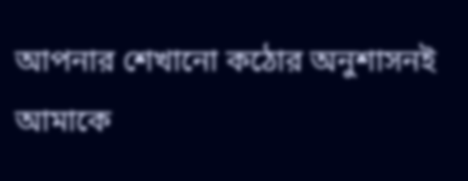আপনার শেখানো কঠোর অনুশাসনই আমাকে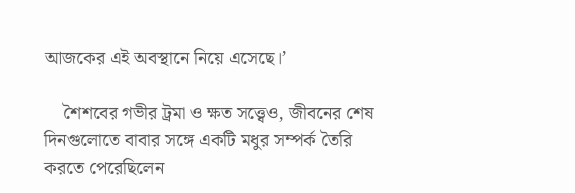আজকের এই অবস্থানে নিয়ে এসেছে।’

    শৈশবের গভীর ট্রমা ও ক্ষত সত্ত্বেও, জীবনের শেষ দিনগুলোতে বাবার সঙ্গে একটি মধুর সম্পর্ক তৈরি করতে পেরেছিলেন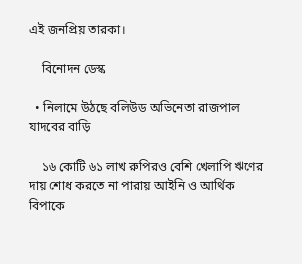এই জনপ্রিয় তারকা।

    বিনোদন ডেস্ক

  • নিলামে উঠছে বলিউড অভিনেতা রাজপাল যাদবের বাড়ি

    ১৬ কোটি ৬১ লাখ রুপিরও বেশি খেলাপি ঋণের দায় শোধ করতে না পারায় আইনি ও আর্থিক বিপাকে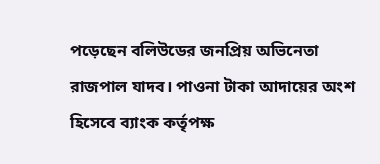পড়েছেন বলিউডের জনপ্রিয় অভিনেতা রাজপাল যাদব। পাওনা টাকা আদায়ের অংশ হিসেবে ব্যাংক কর্তৃপক্ষ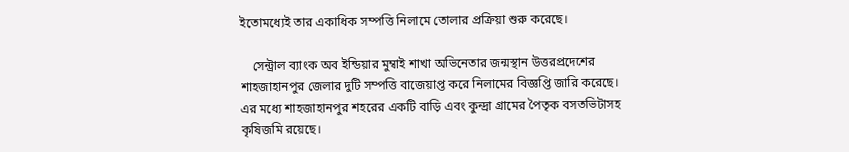ইতোমধ্যেই তার একাধিক সম্পত্তি নিলামে তোলার প্রক্রিয়া শুরু করেছে।

    সেন্ট্রাল ব্যাংক অব ইন্ডিয়ার মুম্বাই শাখা অভিনেতার জন্মস্থান উত্তরপ্রদেশের শাহজাহানপুর জেলার দুটি সম্পত্তি বাজেয়াপ্ত করে নিলামের বিজ্ঞপ্তি জারি করেছে। এর মধ্যে শাহজাহানপুর শহরের একটি বাড়ি এবং কুন্দ্রা গ্রামের পৈতৃক বসতভিটাসহ কৃষিজমি রয়েছে।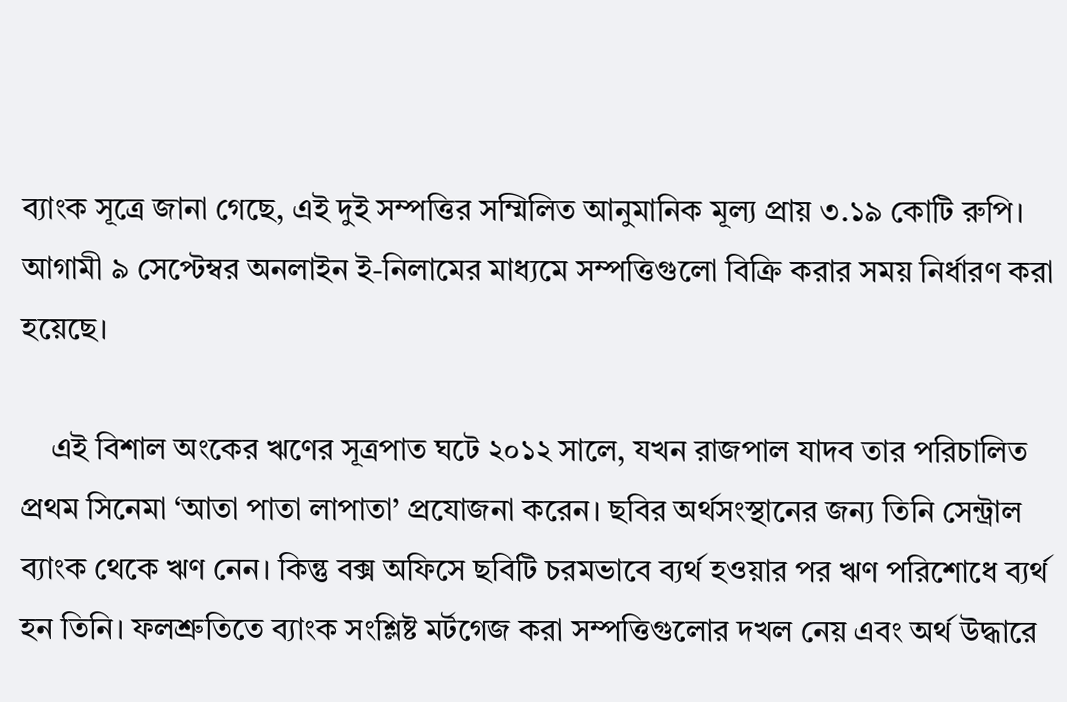ব্যাংক সূত্রে জানা গেছে, এই দুই সম্পত্তির সম্মিলিত আনুমানিক মূল্য প্রায় ৩.১৯ কোটি রুপি। আগামী ৯ সেপ্টেম্বর অনলাইন ই-নিলামের মাধ্যমে সম্পত্তিগুলো বিক্রি করার সময় নির্ধারণ করা হয়েছে।

    এই বিশাল অংকের ঋণের সূত্রপাত ঘটে ২০১২ সালে, যখন রাজপাল যাদব তার পরিচালিত প্রথম সিনেমা ‘আতা পাতা লাপাতা’ প্রযোজনা করেন। ছবির অর্থসংস্থানের জন্য তিনি সেন্ট্রাল ব্যাংক থেকে ঋণ নেন। কিন্তু বক্স অফিসে ছবিটি চরমভাবে ব্যর্থ হওয়ার পর ঋণ পরিশোধে ব্যর্থ হন তিনি। ফলশ্রুতিতে ব্যাংক সংশ্লিষ্ট মর্টগেজ করা সম্পত্তিগুলোর দখল নেয় এবং অর্থ উদ্ধারে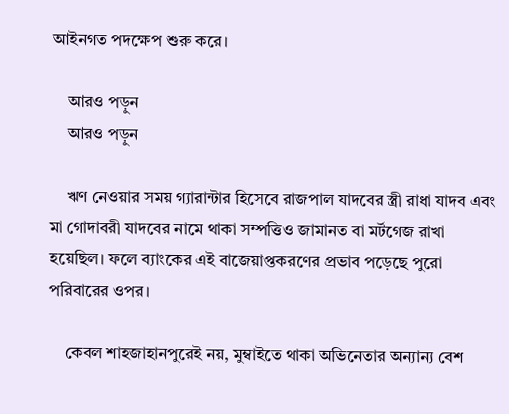আইনগত পদক্ষেপ শুরু করে।

    আরও পড়ুন
    আরও পড়ুন

    ঋণ নেওয়ার সময় গ্যারান্টার হিসেবে রাজপাল যাদবের স্ত্রী রাধা যাদব এবং মা গোদাবরী যাদবের নামে থাকা সম্পত্তিও জামানত বা মর্টগেজ রাখা হয়েছিল। ফলে ব্যাংকের এই বাজেয়াপ্তকরণের প্রভাব পড়েছে পুরো পরিবারের ওপর।

    কেবল শাহজাহানপুরেই নয়, মুম্বাইতে থাকা অভিনেতার অন্যান্য বেশ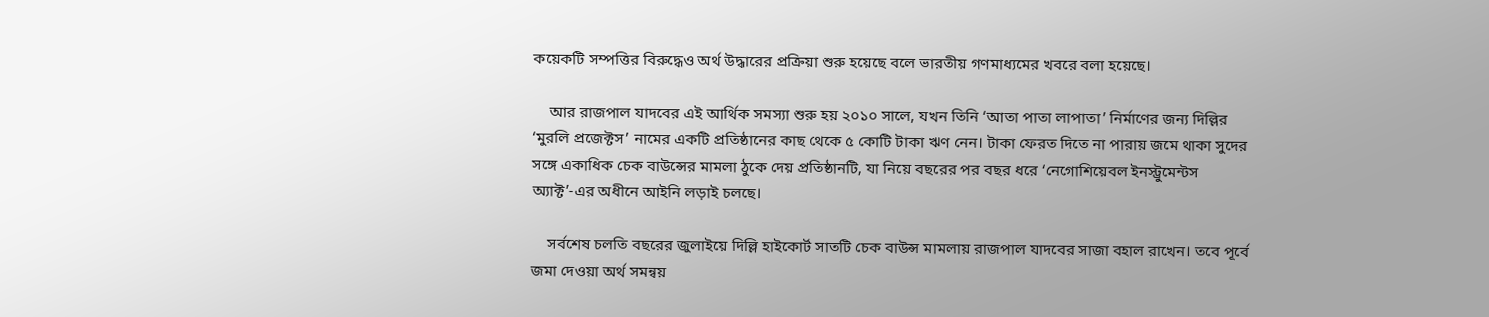কয়েকটি সম্পত্তির বিরুদ্ধেও অর্থ উদ্ধারের প্রক্রিয়া শুরু হয়েছে বলে ভারতীয় গণমাধ্যমের খবরে বলা হয়েছে।

    আর রাজপাল যাদবের এই আর্থিক সমস্যা শুরু হয় ২০১০ সালে, যখন তিনি ‘আতা পাতা লাপাতা’ নির্মাণের জন্য দিল্লির ‘মুরলি প্রজেক্টস’ নামের একটি প্রতিষ্ঠানের কাছ থেকে ৫ কোটি টাকা ঋণ নেন। টাকা ফেরত দিতে না পারায় জমে থাকা সুদের সঙ্গে একাধিক চেক বাউন্সের মামলা ঠুকে দেয় প্রতিষ্ঠানটি, যা নিয়ে বছরের পর বছর ধরে ‘নেগোশিয়েবল ইনস্ট্রুমেন্টস অ্যাক্ট’-এর অধীনে আইনি লড়াই চলছে।

    সর্বশেষ চলতি বছরের জুলাইয়ে দিল্লি হাইকোর্ট সাতটি চেক বাউন্স মামলায় রাজপাল যাদবের সাজা বহাল রাখেন। তবে পূর্বে জমা দেওয়া অর্থ সমন্বয়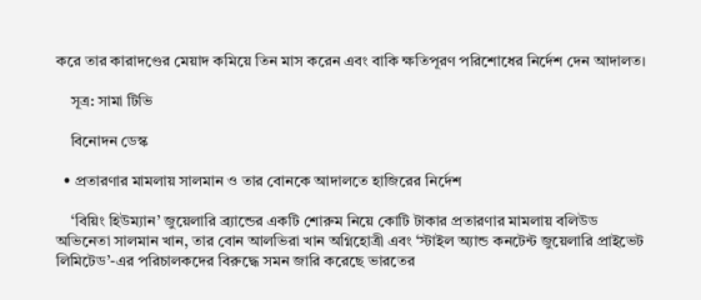করে তার কারাদণ্ডের মেয়াদ কমিয়ে তিন মাস করেন এবং বাকি ক্ষতিপূরণ পরিশোধের নির্দেশ দেন আদালত।

    সূত্র: সামা টিভি

    বিনোদন ডেস্ক

  • প্রতারণার মামলায় সালমান ও তার বোনকে আদালতে হাজিরের নির্দেশ

    ‘বিয়িং হিউম্যান’ জুয়েলারি ব্র্যান্ডের একটি শোরুম নিয়ে কোটি টাকার প্রতারণার মামলায় বলিউড অভিনেতা সালমান খান, তার বোন আলভিরা খান অগ্নিহোত্রী এবং ‘স্টাইল অ্যান্ড কনটেন্ট জুয়েলারি প্রাইভেট লিমিটেড’-এর পরিচালকদের বিরুদ্ধে সমন জারি করেছে ভারতের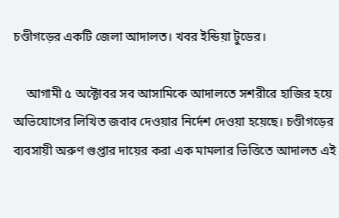চণ্ডীগড়ের একটি জেলা আদালত। খবর ইন্ডিয়া টুডের।

    আগামী ৫ অক্টোবর সব আসামিকে আদালতে সশরীরে হাজির হয়ে অভিযোগের লিখিত জবাব দেওয়ার নির্দেশ দেওয়া হয়েছে। চণ্ডীগড়ের ব্যবসায়ী অরুণ গুপ্তার দায়ের করা এক মামলার ভিত্তিতে আদালত এই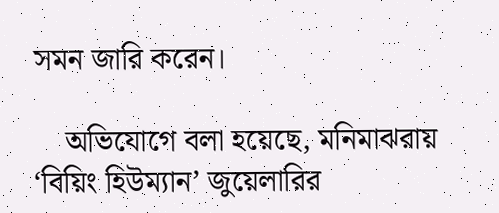সমন জারি করেন।

    অভিযোগে বলা হয়েছে, মনিমাঝরায় ‘বিয়িং হিউম্যান’ জুয়েলারির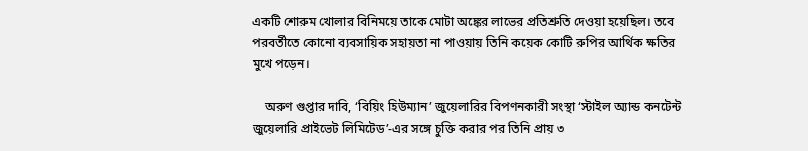একটি শোরুম খোলার বিনিময়ে তাকে মোটা অঙ্কের লাভের প্রতিশ্রুতি দেওয়া হয়েছিল। তবে পরবর্তীতে কোনো ব্যবসায়িক সহায়তা না পাওয়ায় তিনি কয়েক কোটি রুপির আর্থিক ক্ষতির মুখে পড়েন।

    অরুণ গুপ্তার দাবি, ‘বিয়িং হিউম্যান’ জুয়েলারির বিপণনকারী সংস্থা ‘স্টাইল অ্যান্ড কনটেন্ট জুয়েলারি প্রাইভেট লিমিটেড’-এর সঙ্গে চুক্তি করার পর তিনি প্রায় ৩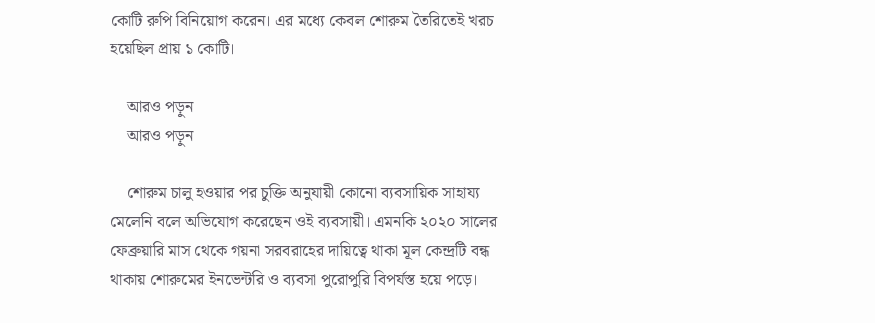কোটি রুপি বিনিয়োগ করেন। এর মধ্যে কেবল শোরুম তৈরিতেই খরচ হয়েছিল প্রায় ১ কোটি।

    আরও পড়ুন
    আরও পড়ুন

    শোরুম চালু হওয়ার পর চুক্তি অনুযায়ী কোনো ব্যবসায়িক সাহায্য মেলেনি বলে অভিযোগ করেছেন ওই ব্যবসায়ী। এমনকি ২০২০ সালের ফেব্রুয়ারি মাস থেকে গয়না সরবরাহের দায়িত্বে থাকা মূল কেন্দ্রটি বন্ধ থাকায় শোরুমের ইনভেন্টরি ও ব্যবসা পুরোপুরি বিপর্যস্ত হয়ে পড়ে।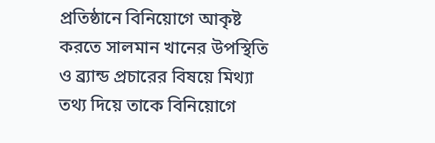প্রতিষ্ঠানে বিনিয়োগে আকৃষ্ট করতে সালমান খানের উপস্থিতি ও ব্র্যান্ড প্রচারের বিষয়ে মিথ্যা তথ্য দিয়ে তাকে বিনিয়োগে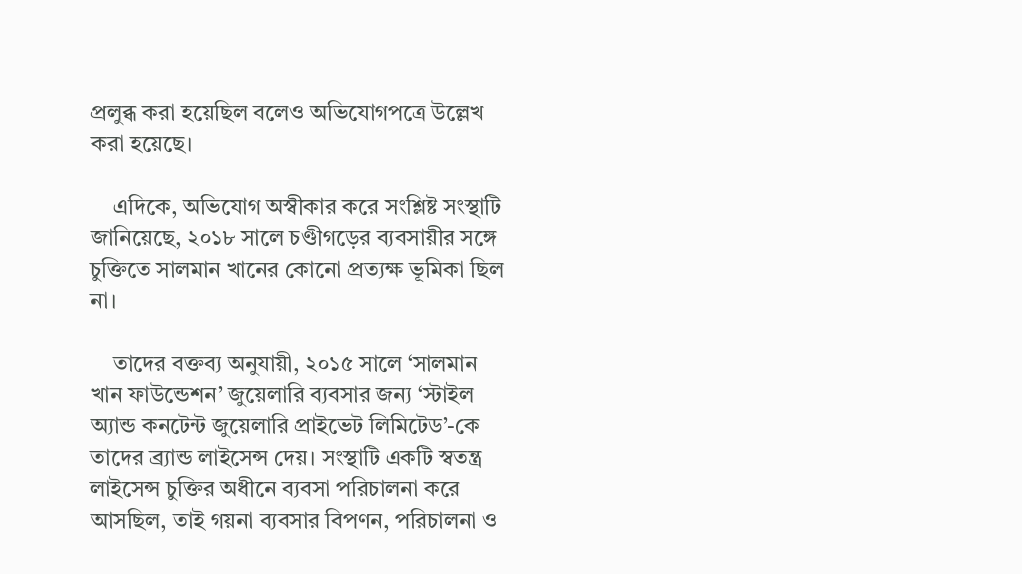প্রলুব্ধ করা হয়েছিল বলেও অভিযোগপত্রে উল্লেখ করা হয়েছে।

    এদিকে, অভিযোগ অস্বীকার করে সংশ্লিষ্ট সংস্থাটি জানিয়েছে, ২০১৮ সালে চণ্ডীগড়ের ব্যবসায়ীর সঙ্গে চুক্তিতে সালমান খানের কোনো প্রত্যক্ষ ভূমিকা ছিল না।

    তাদের বক্তব্য অনুযায়ী, ২০১৫ সালে ‘সালমান খান ফাউন্ডেশন’ জুয়েলারি ব্যবসার জন্য ‘স্টাইল অ্যান্ড কনটেন্ট জুয়েলারি প্রাইভেট লিমিটেড’-কে তাদের ব্র্যান্ড লাইসেন্স দেয়। সংস্থাটি একটি স্বতন্ত্র লাইসেন্স চুক্তির অধীনে ব্যবসা পরিচালনা করে আসছিল, তাই গয়না ব্যবসার বিপণন, পরিচালনা ও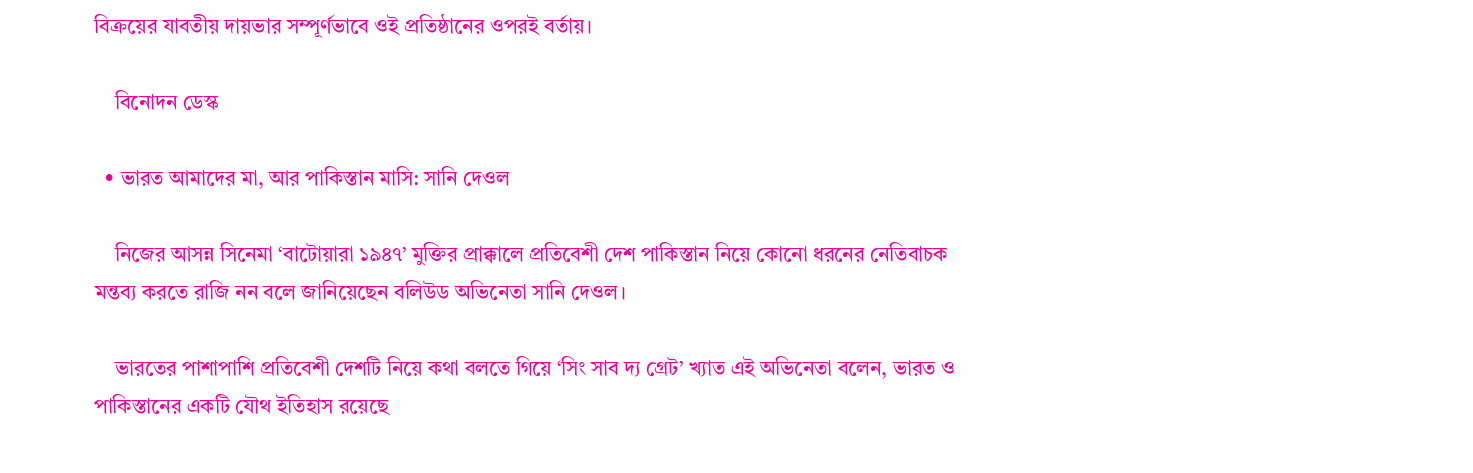বিক্রয়ের যাবতীয় দায়ভার সম্পূর্ণভাবে ওই প্রতিষ্ঠানের ওপরই বর্তায়।

    বিনোদন ডেস্ক

  • ভারত আমাদের মা, আর পাকিস্তান মাসি: সানি দেওল

    নিজের আসন্ন সিনেমা ‘বাটোয়ারা ১৯৪৭’ মুক্তির প্রাক্কালে প্রতিবেশী দেশ পাকিস্তান নিয়ে কোনো ধরনের নেতিবাচক মন্তব্য করতে রাজি নন বলে জানিয়েছেন বলিউড অভিনেতা সানি দেওল।

    ভারতের পাশাপাশি প্রতিবেশী দেশটি নিয়ে কথা বলতে গিয়ে ‘সিং সাব দ্য গ্রেট’ খ্যাত এই অভিনেতা বলেন, ভারত ও পাকিস্তানের একটি যৌথ ইতিহাস রয়েছে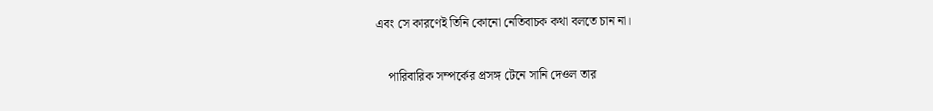এবং সে কারণেই তিনি কোনো নেতিবাচক কথা বলতে চান না।

    পারিবারিক সম্পর্কের প্রসঙ্গ টেনে সানি দেওল তার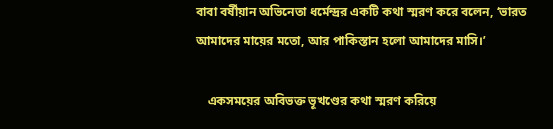বাবা বর্ষীয়ান অভিনেতা ধর্মেন্দ্রর একটি কথা স্মরণ করে বলেন, ‘ভারত আমাদের মায়ের মতো, আর পাকিস্তান হলো আমাদের মাসি।’

    একসময়ের অবিভক্ত ভূখণ্ডের কথা স্মরণ করিয়ে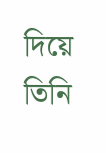দিয়ে তিনি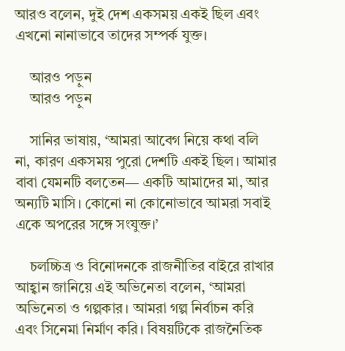আরও বলেন, দুই দেশ একসময় একই ছিল এবং এখনো নানাভাবে তাদের সম্পর্ক যুক্ত।

    আরও পড়ুন
    আরও পড়ুন

    সানির ভাষায়, ‘আমরা আবেগ নিয়ে কথা বলি না, কারণ একসময় পুরো দেশটি একই ছিল। আমার বাবা যেমনটি বলতেন— একটি আমাদের মা, আর অন্যটি মাসি। কোনো না কোনোভাবে আমরা সবাই একে অপরের সঙ্গে সংযুক্ত।’

    চলচ্চিত্র ও বিনোদনকে রাজনীতির বাইরে রাখার আহ্বান জানিয়ে এই অভিনেতা বলেন, ‘আমরা অভিনেতা ও গল্পকার। আমরা গল্প নির্বাচন করি এবং সিনেমা নির্মাণ করি। বিষয়টিকে রাজনৈতিক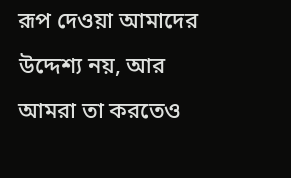রূপ দেওয়া আমাদের উদ্দেশ্য নয়, আর আমরা তা করতেও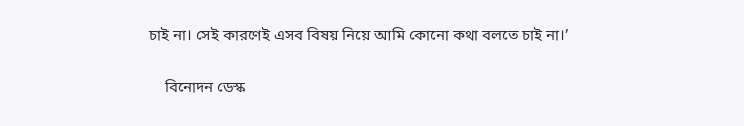চাই না। সেই কারণেই এসব বিষয় নিয়ে আমি কোনো কথা বলতে চাই না।’

    বিনোদন ডেস্ক